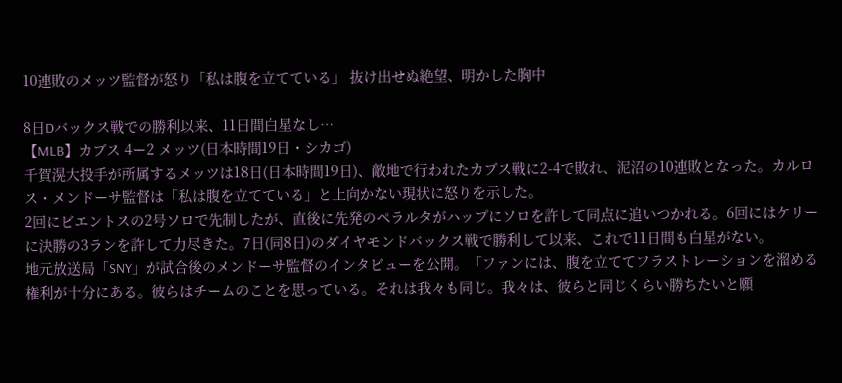10連敗のメッツ監督が怒り「私は腹を立てている」 抜け出せぬ絶望、明かした胸中

8日Dバックス戦での勝利以来、11日間白星なし…
【MLB】カブス 4ー2 メッツ(日本時間19日・シカゴ)
千賀滉大投手が所属するメッツは18日(日本時間19日)、敵地で行われたカブス戦に2-4で敗れ、泥沼の10連敗となった。カルロス・メンドーサ監督は「私は腹を立てている」と上向かない現状に怒りを示した。
2回にビエントスの2号ソロで先制したが、直後に先発のペラルタがハップにソロを許して同点に追いつかれる。6回にはケリーに決勝の3ランを許して力尽きた。7日(同8日)のダイヤモンドバックス戦で勝利して以来、これで11日間も白星がない。
地元放送局「SNY」が試合後のメンドーサ監督のインタビューを公開。「ファンには、腹を立ててフラストレーションを溜める権利が十分にある。彼らはチームのことを思っている。それは我々も同じ。我々は、彼らと同じくらい勝ちたいと願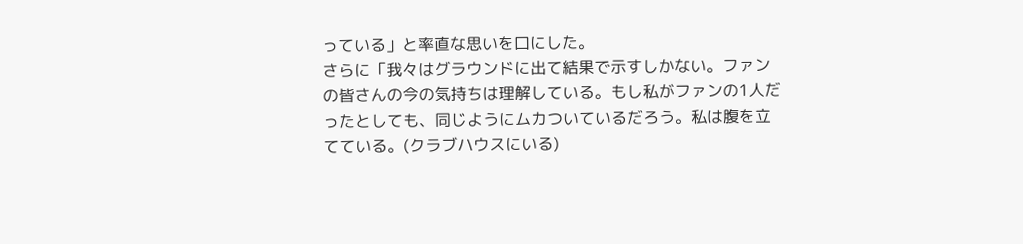っている」と率直な思いを口にした。
さらに「我々はグラウンドに出て結果で示すしかない。ファンの皆さんの今の気持ちは理解している。もし私がファンの1人だったとしても、同じようにムカついているだろう。私は腹を立てている。(クラブハウスにいる)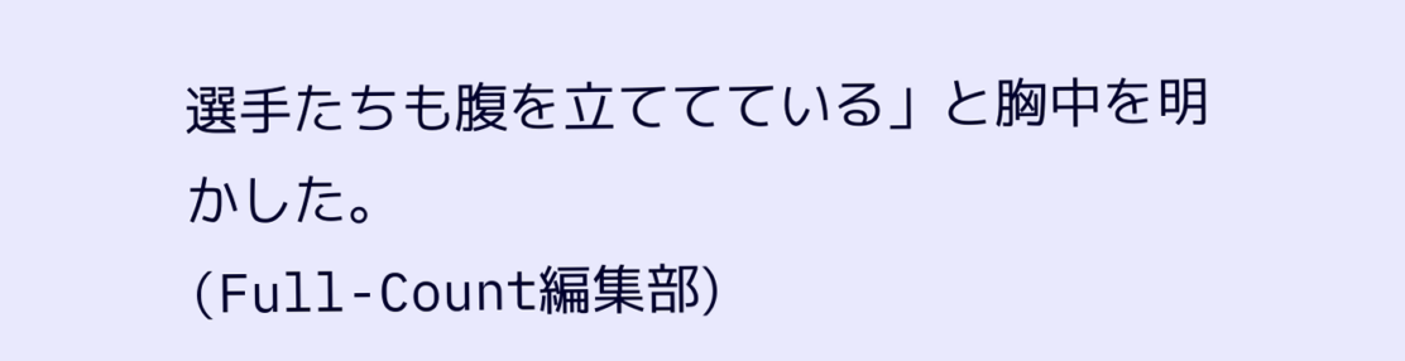選手たちも腹を立ててている」と胸中を明かした。
(Full-Count編集部)